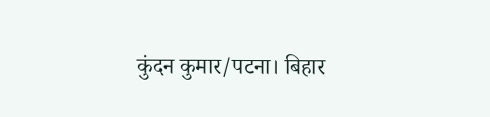कुंदन कुमार/पटना। बिहार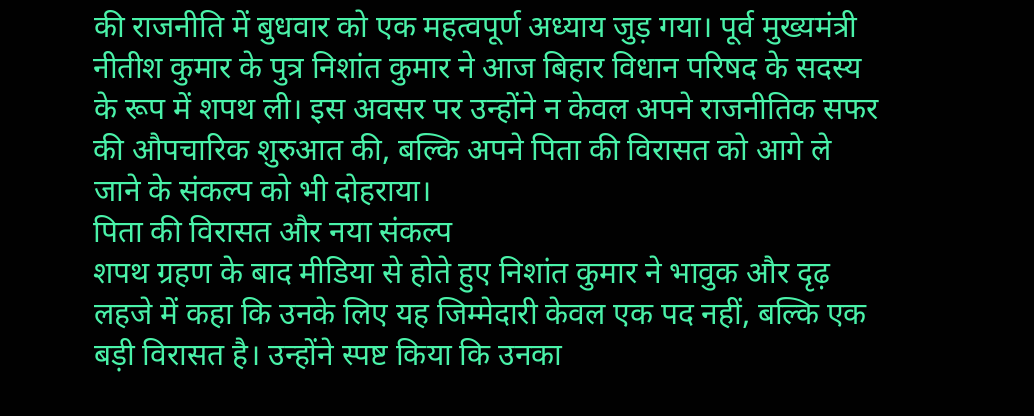की राजनीति में बुधवार को एक महत्वपूर्ण अध्याय जुड़ गया। पूर्व मुख्यमंत्री नीतीश कुमार के पुत्र निशांत कुमार ने आज बिहार विधान परिषद के सदस्य के रूप में शपथ ली। इस अवसर पर उन्होंने न केवल अपने राजनीतिक सफर की औपचारिक शुरुआत की, बल्कि अपने पिता की विरासत को आगे ले जाने के संकल्प को भी दोहराया।
पिता की विरासत और नया संकल्प
शपथ ग्रहण के बाद मीडिया से होते हुए निशांत कुमार ने भावुक और दृढ़ लहजे में कहा कि उनके लिए यह जिम्मेदारी केवल एक पद नहीं, बल्कि एक बड़ी विरासत है। उन्होंने स्पष्ट किया कि उनका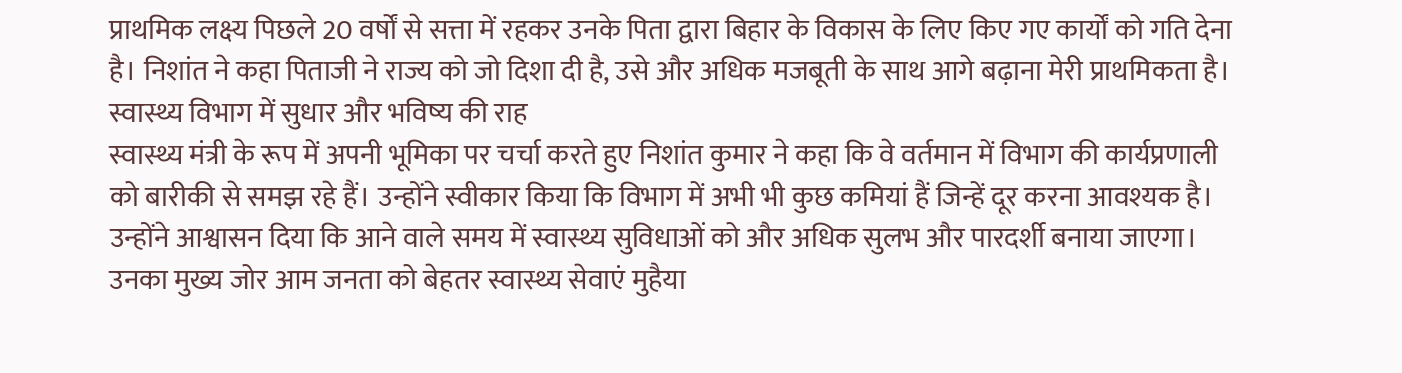प्राथमिक लक्ष्य पिछले 20 वर्षों से सत्ता में रहकर उनके पिता द्वारा बिहार के विकास के लिए किए गए कार्यों को गति देना है। निशांत ने कहा पिताजी ने राज्य को जो दिशा दी है, उसे और अधिक मजबूती के साथ आगे बढ़ाना मेरी प्राथमिकता है।
स्वास्थ्य विभाग में सुधार और भविष्य की राह
स्वास्थ्य मंत्री के रूप में अपनी भूमिका पर चर्चा करते हुए निशांत कुमार ने कहा कि वे वर्तमान में विभाग की कार्यप्रणाली को बारीकी से समझ रहे हैं। उन्होंने स्वीकार किया कि विभाग में अभी भी कुछ कमियां हैं जिन्हें दूर करना आवश्यक है। उन्होंने आश्वासन दिया कि आने वाले समय में स्वास्थ्य सुविधाओं को और अधिक सुलभ और पारदर्शी बनाया जाएगा। उनका मुख्य जोर आम जनता को बेहतर स्वास्थ्य सेवाएं मुहैया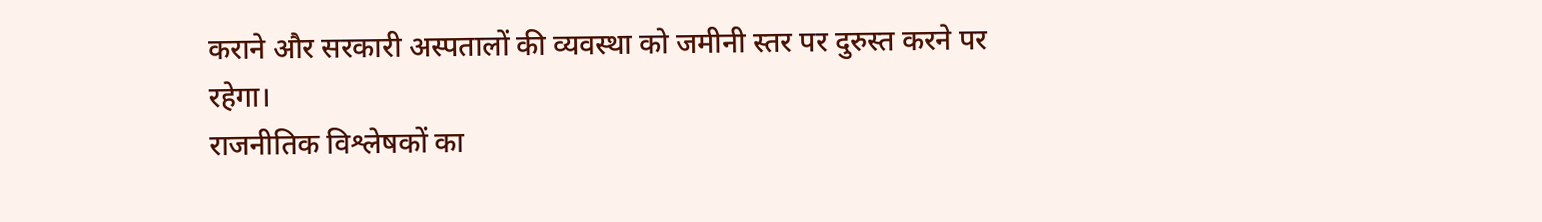कराने और सरकारी अस्पतालों की व्यवस्था को जमीनी स्तर पर दुरुस्त करने पर रहेगा।
राजनीतिक विश्लेषकों का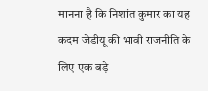मानना है कि निशांत कुमार का यह कदम जेडीयू की भावी राजनीति के लिए एक बड़े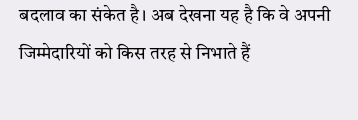बदलाव का संकेत है। अब देखना यह है कि वे अपनी जिम्मेदारियों को किस तरह से निभाते हैं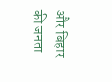और बिहार की जनता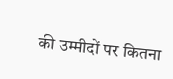की उम्मीदों पर कितना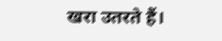खरा उतरते हैं।